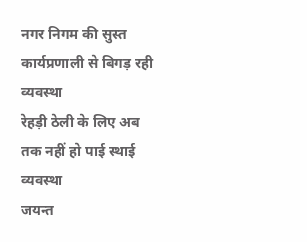नगर निगम की सुस्त कार्यप्रणाली से बिगड़ रही व्यवस्था
रेहड़ी ठेली के लिए अब तक नहीं हो पाई स्थाई व्यवस्था
जयन्त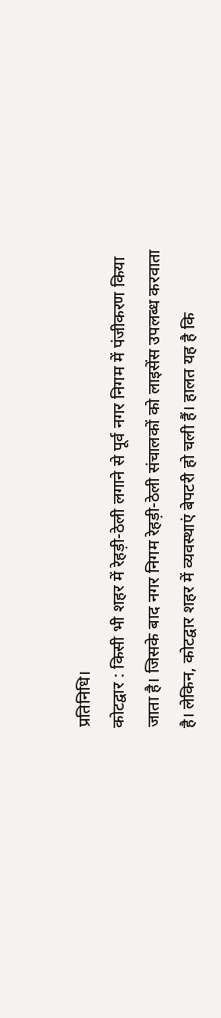प्रतिनिधि।
कोटद्वार : किसी भी शहर में रेहड़ी-ठेली लगाने से पूर्व नगर निगम में पंजीकरण किया जाता है। जिसके बाद नगर निगम रेहड़ी-ठेली संचालकों को लाइसेंस उपलब्ध करवाता है। लेकिन, कोटद्वार शहर में व्यवस्थाएं बेपटरी हो चली हैं। हालत यह है कि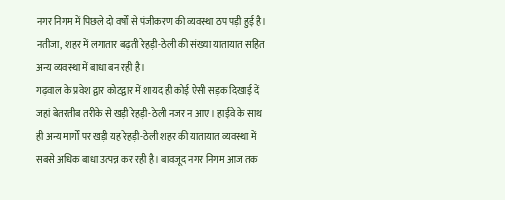नगर निगम में पिछले दो वर्षों से पंजीकरण की व्यवस्था ठप पड़ी हुई है। नतीजा, शहर में लगातार बढ़ती रेहड़ी-ठेली की संख्या यातायात सहित अन्य व्यवस्था में बाधा बन रही है।
गढ़वाल के प्रवेश द्वार कोटद्वार में शायद ही कोई ऐसी सड़क दिखाई दें जहां बेतरतीब तरीके से खड़ी रेहड़ी-ठेली नजर न आए। हाईवे के साथ ही अन्य मार्गों पर खड़ी यह रेहड़ी-ठेली शहर की यातायात व्यवस्था में सबसे अधिक बाधा उत्पन्न कर रही है। बावजूद नगर निगम आज तक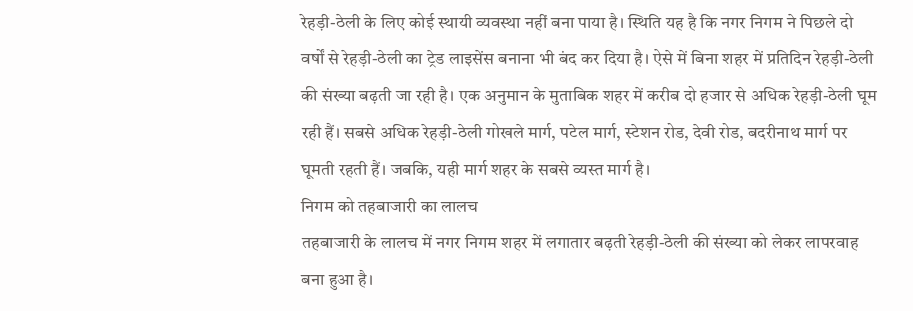रेहड़ी-ठेली के लिए कोई स्थायी व्यवस्था नहीं बना पाया है। स्थिति यह है कि नगर निगम ने पिछले दो वर्षों से रेहड़ी-ठेली का ट्रेड लाइसेंस बनाना भी बंद कर दिया है। ऐसे में बिना शहर में प्रतिदिन रेहड़ी-ठेली की संख्या बढ़ती जा रही है। एक अनुमान के मुताबिक शहर में करीब दो हजार से अधिक रेहड़ी-ठेली घूम रही हैं। सबसे अधिक रेहड़ी-ठेली गोखले मार्ग, पटेल मार्ग, स्टेशन रोड, देवी रोड, बदरीनाथ मार्ग पर घूमती रहती हैं। जबकि, यही मार्ग शहर के सबसे व्यस्त मार्ग है।
निगम को तहबाजारी का लालच
तहबाजारी के लालच में नगर निगम शहर में लगातार बढ़ती रेहड़ी-ठेली की संख्या को लेकर लापरवाह बना हुआ है।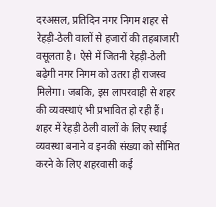दरअसल, प्रतिदिन नगर निगम शहर से रेहड़ी-ठेली वालों से हजारों की तहबाजारी वसूलता है। ऐसे में जितनी रेहड़ी-ठेली बढ़ेगी नगर निगम को उतरा ही राजस्व मिलेगा। जबकि, इस लापरवाही से शहर की व्यवस्थाएं भी प्रभावित हो रही हैं। शहर में रेहड़ी ठेली वालों के लिए स्थाई व्यवस्था बनाने व इनकी संख्या को सीमित करने के लिए शहरवासी कई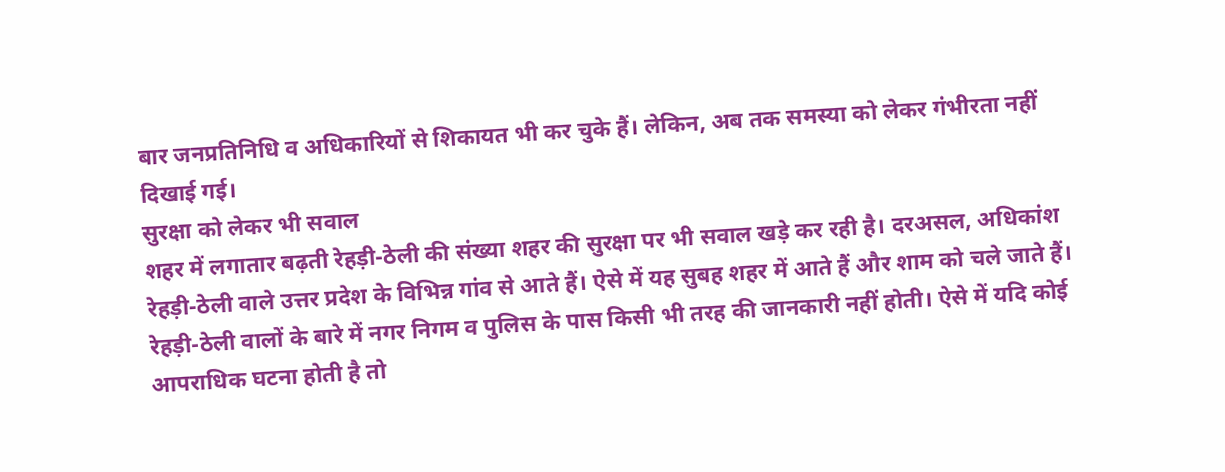बार जनप्रतिनिधि व अधिकारियों से शिकायत भी कर चुके हैं। लेकिन, अब तक समस्या को लेकर गंभीरता नहीं दिखाई गई।
सुरक्षा को लेकर भी सवाल
शहर में लगातार बढ़ती रेहड़ी-ठेली की संख्या शहर की सुरक्षा पर भी सवाल खड़े कर रही है। दरअसल, अधिकांश रेहड़ी-ठेली वाले उत्तर प्रदेश के विभिन्न गांव से आते हैं। ऐसे में यह सुबह शहर में आते हैं और शाम को चले जाते हैं। रेहड़ी-ठेली वालों के बारे में नगर निगम व पुलिस के पास किसी भी तरह की जानकारी नहीं होती। ऐसे में यदि कोई आपराधिक घटना होती है तो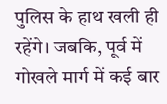पुलिस के हाथ खली ही रहेंगे। जबकि, पूर्व में गोखले मार्ग में कई बार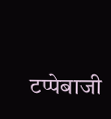टप्पेबाजी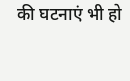की घटनाएं भी हो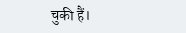चुकी हैं।